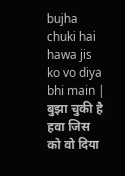bujha chuki hai hawa jis ko vo diya bhi main | बुझा चुकी है हवा जिस को वो दिया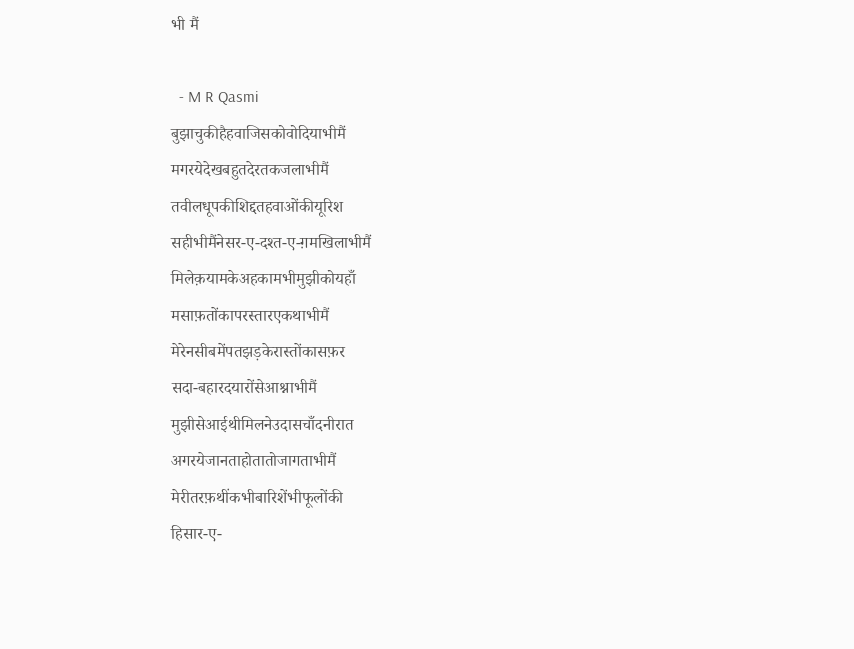भी मैं

  - M R Qasmi
बुझाचुकीहैहवाजिसकोवोदियाभीमैं
मगरयेदेखबहुतदेरतकजलाभीमैं
तवीलधूपकीशिद्दतहवाओंकीयूरिश
सहीभीमैंनेसर-ए-दश्त-ए-ग़मखिलाभीमैं
मिलेक़यामकेअहकामभीमुझीकोयहाँ
मसाफ़तोंकापरस्तारएकथाभीमैं
मेरेनसीबमेंपतझड़केरास्तोंकासफ़र
सदा-बहारदयारोंसेआश्नाभीमैं
मुझीसेआईथीमिलनेउदासचाँदनीरात
अगरयेजानताहोतातोजागताभीमैं
मेरीतरफ़थींकभीबारिशेंभीफूलोंकी
हिसार-ए-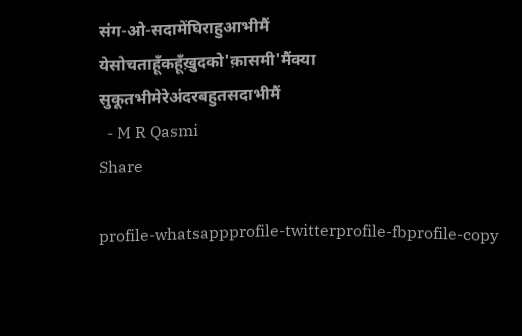संग-ओ-सदामेंघिराहुआभीमैं
येसोचताहूँकहूँख़ुदको'क़ासमी'मैंक्या
सुकूतभीमेरेअंदरबहुतसदाभीमैं
  - M R Qasmi
Share

profile-whatsappprofile-twitterprofile-fbprofile-copy